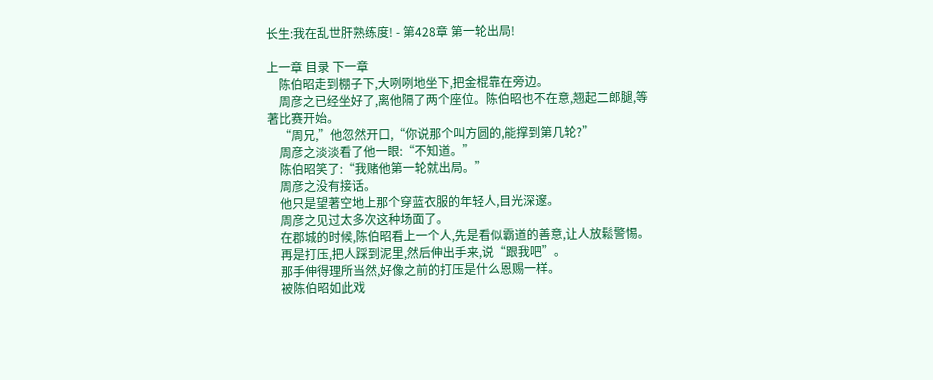长生:我在乱世肝熟练度! - 第428章 第一轮出局!

上一章 目录 下一章
    陈伯昭走到棚子下,大咧咧地坐下,把金棍靠在旁边。
    周彦之已经坐好了,离他隔了两个座位。陈伯昭也不在意,翘起二郎腿,等著比赛开始。
    “周兄,”他忽然开口,“你说那个叫方圆的,能撑到第几轮?”
    周彦之淡淡看了他一眼:“不知道。”
    陈伯昭笑了:“我赌他第一轮就出局。”
    周彦之没有接话。
    他只是望著空地上那个穿蓝衣服的年轻人,目光深邃。
    周彦之见过太多次这种场面了。
    在郡城的时候,陈伯昭看上一个人,先是看似霸道的善意,让人放鬆警惕。
    再是打压,把人踩到泥里,然后伸出手来,说“跟我吧”。
    那手伸得理所当然,好像之前的打压是什么恩赐一样。
    被陈伯昭如此戏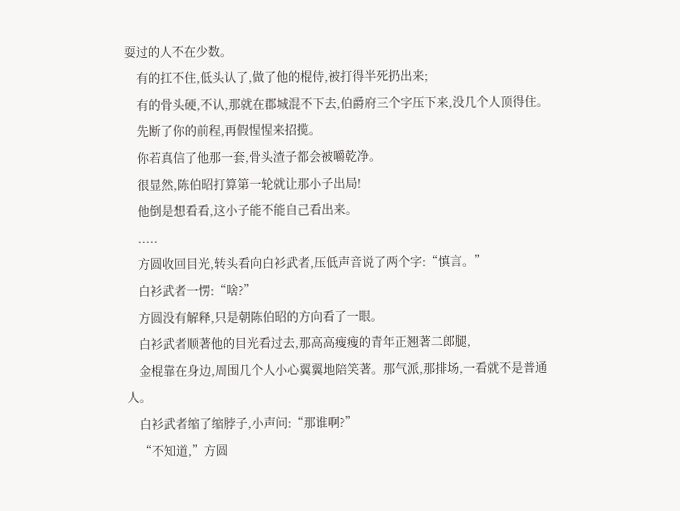耍过的人不在少数。
    有的扛不住,低头认了,做了他的棍侍,被打得半死扔出来;
    有的骨头硬,不认,那就在郡城混不下去,伯爵府三个字压下来,没几个人顶得住。
    先断了你的前程,再假惺惺来招揽。
    你若真信了他那一套,骨头渣子都会被嚼乾净。
    很显然,陈伯昭打算第一轮就让那小子出局!
    他倒是想看看,这小子能不能自己看出来。
    .....
    方圆收回目光,转头看向白衫武者,压低声音说了两个字:“慎言。”
    白衫武者一愣:“啥?”
    方圆没有解释,只是朝陈伯昭的方向看了一眼。
    白衫武者顺著他的目光看过去,那高高瘦瘦的青年正翘著二郎腿,
    金棍靠在身边,周围几个人小心翼翼地陪笑著。那气派,那排场,一看就不是普通人。
    白衫武者缩了缩脖子,小声问:“那谁啊?”
    “不知道,”方圆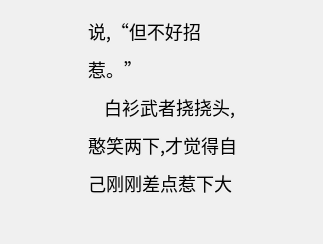说,“但不好招惹。”
    白衫武者挠挠头,憨笑两下,才觉得自己刚刚差点惹下大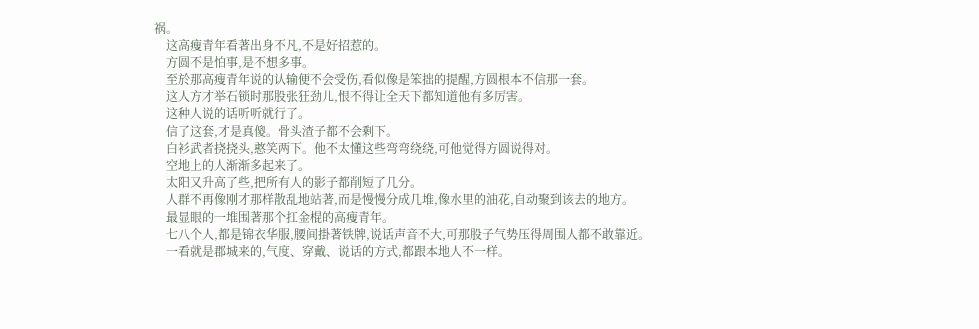祸。
    这高瘦青年看著出身不凡,不是好招惹的。
    方圆不是怕事,是不想多事。
    至於那高瘦青年说的认输便不会受伤,看似像是笨拙的提醒,方圆根本不信那一套。
    这人方才举石锁时那股张狂劲儿,恨不得让全天下都知道他有多厉害。
    这种人说的话听听就行了。
    信了这套,才是真傻。骨头渣子都不会剩下。
    白衫武者挠挠头,憨笑两下。他不太懂这些弯弯绕绕,可他觉得方圆说得对。
    空地上的人渐渐多起来了。
    太阳又升高了些,把所有人的影子都削短了几分。
    人群不再像刚才那样散乱地站著,而是慢慢分成几堆,像水里的油花,自动聚到该去的地方。
    最显眼的一堆围著那个扛金棍的高瘦青年。
    七八个人,都是锦衣华服,腰间掛著铁牌,说话声音不大,可那股子气势压得周围人都不敢靠近。
    一看就是郡城来的,气度、穿戴、说话的方式,都跟本地人不一样。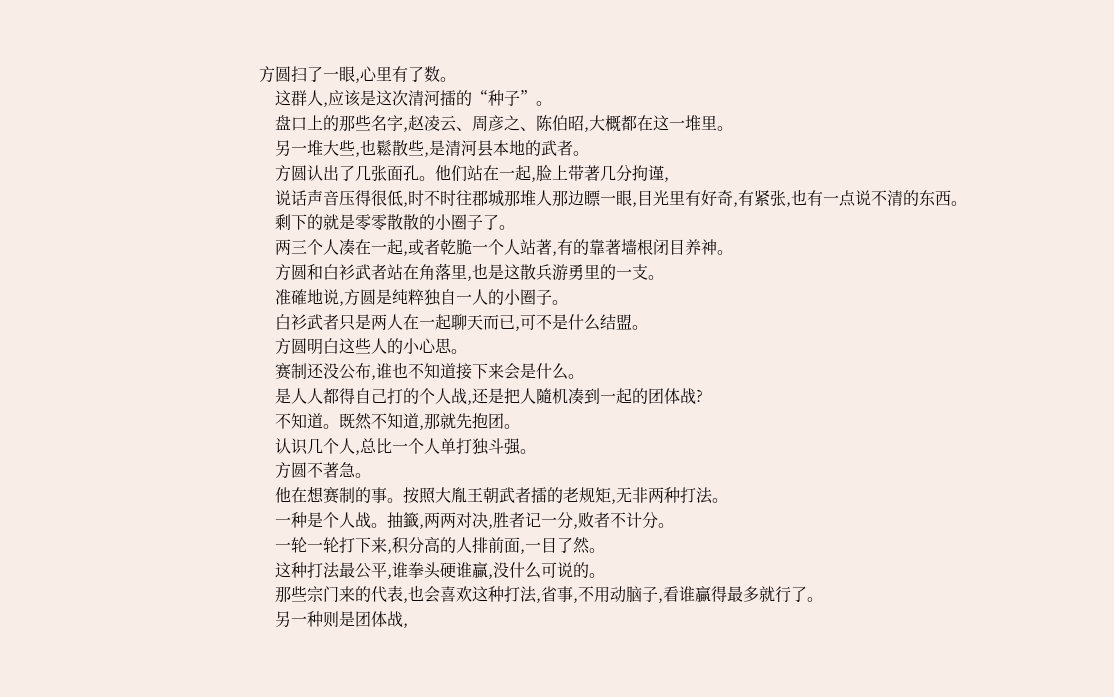方圆扫了一眼,心里有了数。
    这群人,应该是这次清河擂的“种子”。
    盘口上的那些名字,赵凌云、周彦之、陈伯昭,大概都在这一堆里。
    另一堆大些,也鬆散些,是清河县本地的武者。
    方圆认出了几张面孔。他们站在一起,脸上带著几分拘谨,
    说话声音压得很低,时不时往郡城那堆人那边瞟一眼,目光里有好奇,有紧张,也有一点说不清的东西。
    剩下的就是零零散散的小圈子了。
    两三个人凑在一起,或者乾脆一个人站著,有的靠著墙根闭目养神。
    方圆和白衫武者站在角落里,也是这散兵游勇里的一支。
    准確地说,方圆是纯粹独自一人的小圈子。
    白衫武者只是两人在一起聊天而已,可不是什么结盟。
    方圆明白这些人的小心思。
    赛制还没公布,谁也不知道接下来会是什么。
    是人人都得自己打的个人战,还是把人隨机凑到一起的团体战?
    不知道。既然不知道,那就先抱团。
    认识几个人,总比一个人单打独斗强。
    方圆不著急。
    他在想赛制的事。按照大胤王朝武者擂的老规矩,无非两种打法。
    一种是个人战。抽籤,两两对决,胜者记一分,败者不计分。
    一轮一轮打下来,积分高的人排前面,一目了然。
    这种打法最公平,谁拳头硬谁贏,没什么可说的。
    那些宗门来的代表,也会喜欢这种打法,省事,不用动脑子,看谁贏得最多就行了。
    另一种则是团体战,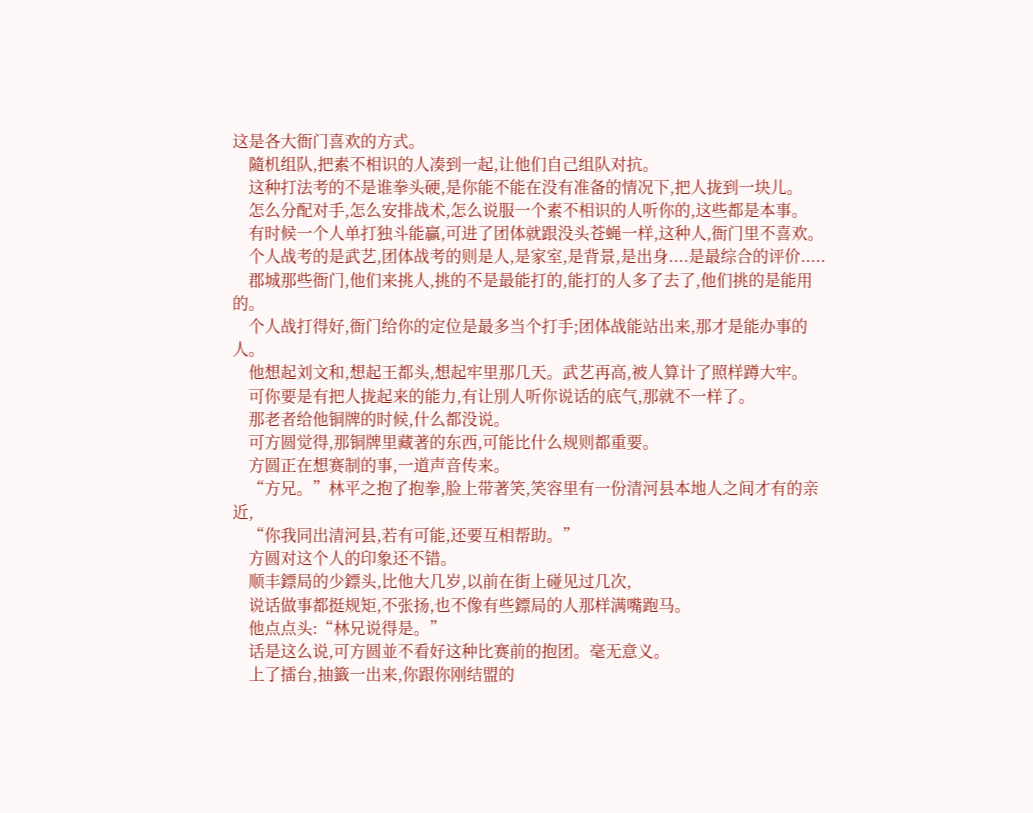这是各大衙门喜欢的方式。
    隨机组队,把素不相识的人凑到一起,让他们自己组队对抗。
    这种打法考的不是谁拳头硬,是你能不能在没有准备的情况下,把人拢到一块儿。
    怎么分配对手,怎么安排战术,怎么说服一个素不相识的人听你的,这些都是本事。
    有时候一个人单打独斗能贏,可进了团体就跟没头苍蝇一样,这种人,衙门里不喜欢。
    个人战考的是武艺,团体战考的则是人,是家室,是背景,是出身....是最综合的评价.....
    郡城那些衙门,他们来挑人,挑的不是最能打的,能打的人多了去了,他们挑的是能用的。
    个人战打得好,衙门给你的定位是最多当个打手;团体战能站出来,那才是能办事的人。
    他想起刘文和,想起王都头,想起牢里那几天。武艺再高,被人算计了照样蹲大牢。
    可你要是有把人拢起来的能力,有让別人听你说话的底气,那就不一样了。
    那老者给他铜牌的时候,什么都没说。
    可方圆觉得,那铜牌里藏著的东西,可能比什么规则都重要。
    方圆正在想赛制的事,一道声音传来。
    “方兄。”林平之抱了抱拳,脸上带著笑,笑容里有一份清河县本地人之间才有的亲近,
    “你我同出清河县,若有可能,还要互相帮助。”
    方圆对这个人的印象还不错。
    顺丰鏢局的少鏢头,比他大几岁,以前在街上碰见过几次,
    说话做事都挺规矩,不张扬,也不像有些鏢局的人那样满嘴跑马。
    他点点头:“林兄说得是。”
    话是这么说,可方圆並不看好这种比赛前的抱团。毫无意义。
    上了擂台,抽籤一出来,你跟你刚结盟的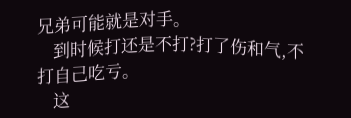兄弟可能就是对手。
    到时候打还是不打?打了伤和气,不打自己吃亏。
    这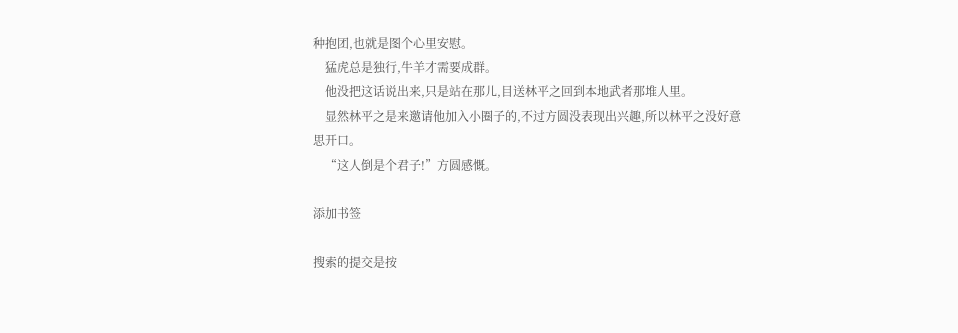种抱团,也就是图个心里安慰。
    猛虎总是独行,牛羊才需要成群。
    他没把这话说出来,只是站在那儿,目送林平之回到本地武者那堆人里。
    显然林平之是来邀请他加入小圈子的,不过方圆没表现出兴趣,所以林平之没好意思开口。
    “这人倒是个君子!”方圆感慨。

添加书签

搜索的提交是按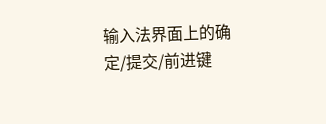输入法界面上的确定/提交/前进键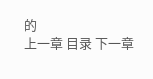的
上一章 目录 下一章